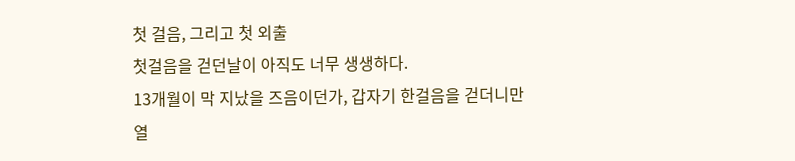첫 걸음, 그리고 첫 외출
첫걸음을 걷던날이 아직도 너무 생생하다.
13개월이 막 지났을 즈음이던가, 갑자기 한걸음을 걷더니만
열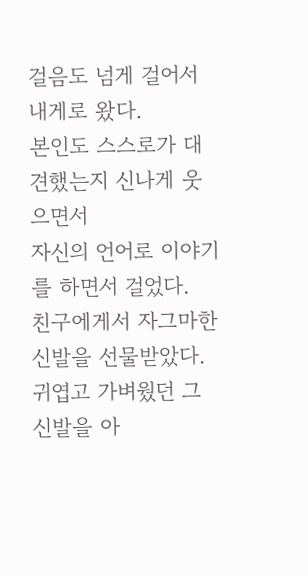걸음도 넘게 걸어서 내게로 왔다.
본인도 스스로가 대견했는지 신나게 웃으면서
자신의 언어로 이야기를 하면서 걸었다.
친구에게서 자그마한 신발을 선물받았다.
귀엽고 가벼웠던 그 신발을 아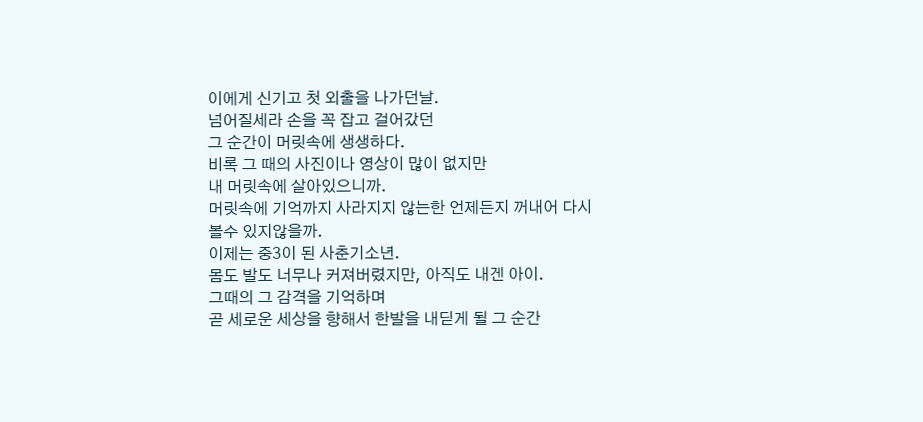이에게 신기고 첫 외출을 나가던날.
넘어질세라 손을 꼭 잡고 걸어갔던
그 순간이 머릿속에 생생하다.
비록 그 때의 사진이나 영상이 많이 없지만
내 머릿속에 살아있으니까.
머릿속에 기억까지 사라지지 않는한 언제든지 꺼내어 다시 볼수 있지않을까.
이제는 중3이 된 사춘기소년.
몸도 발도 너무나 커져버렸지만, 아직도 내겐 아이.
그때의 그 감격을 기억하며
곧 세로운 세상을 향해서 한발을 내딛게 될 그 순간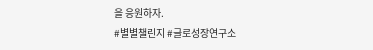을 응원하자.
#별별챌린지 #글로성장연구소